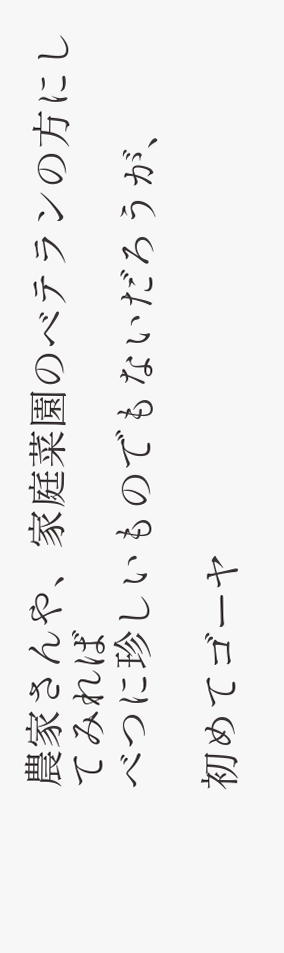農家さんや、家庭菜園のベテランの方にしてみれば
べつに珍しいものでもないだろうが、

初めてゴーヤ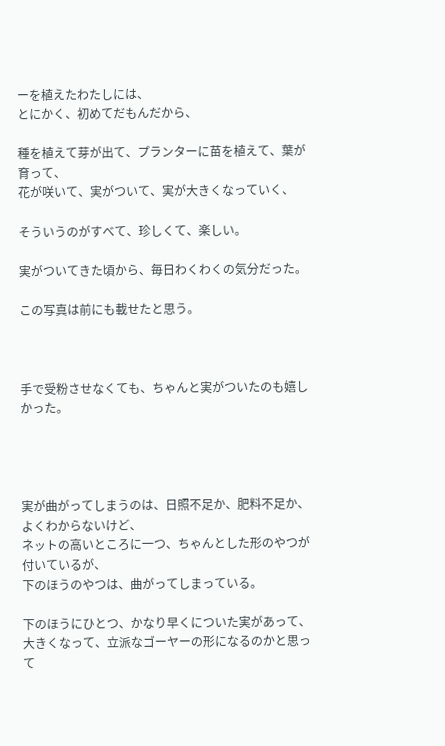ーを植えたわたしには、
とにかく、初めてだもんだから、

種を植えて芽が出て、プランターに苗を植えて、葉が育って、
花が咲いて、実がついて、実が大きくなっていく、

そういうのがすべて、珍しくて、楽しい。

実がついてきた頃から、毎日わくわくの気分だった。

この写真は前にも載せたと思う。



手で受粉させなくても、ちゃんと実がついたのも嬉しかった。




実が曲がってしまうのは、日照不足か、肥料不足か、
よくわからないけど、
ネットの高いところに一つ、ちゃんとした形のやつが付いているが、
下のほうのやつは、曲がってしまっている。

下のほうにひとつ、かなり早くについた実があって、
大きくなって、立派なゴーヤーの形になるのかと思って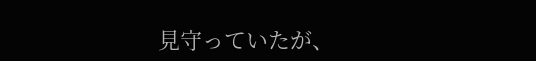見守っていたが、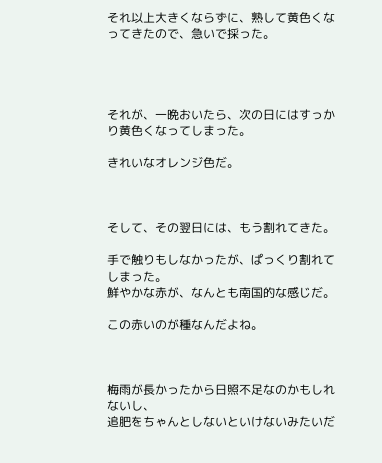それ以上大きくならずに、熟して黄色くなってきたので、急いで採った。




それが、一晩おいたら、次の日にはすっかり黄色くなってしまった。

きれいなオレンジ色だ。



そして、その翌日には、もう割れてきた。

手で触りもしなかったが、ぱっくり割れてしまった。
鮮やかな赤が、なんとも南国的な感じだ。

この赤いのが種なんだよね。



梅雨が長かったから日照不足なのかもしれないし、
追肥をちゃんとしないといけないみたいだ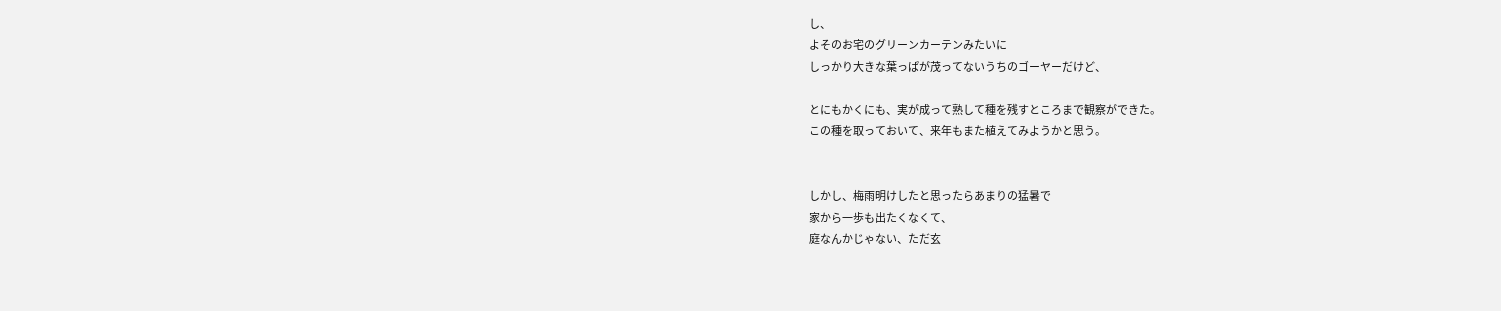し、
よそのお宅のグリーンカーテンみたいに
しっかり大きな葉っぱが茂ってないうちのゴーヤーだけど、

とにもかくにも、実が成って熟して種を残すところまで観察ができた。
この種を取っておいて、来年もまた植えてみようかと思う。


しかし、梅雨明けしたと思ったらあまりの猛暑で
家から一歩も出たくなくて、
庭なんかじゃない、ただ玄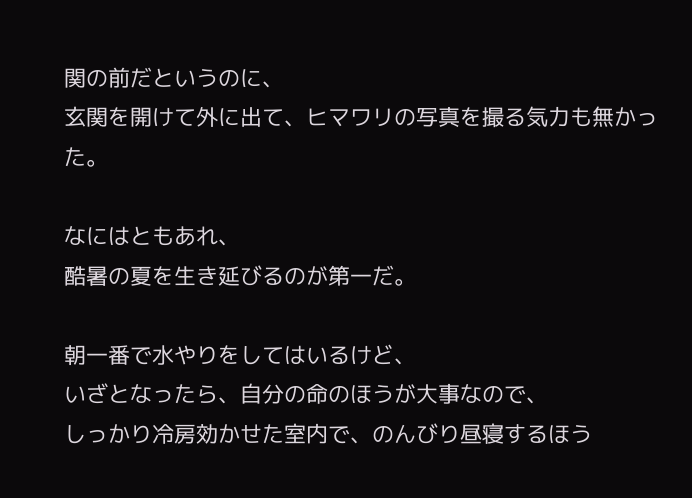関の前だというのに、
玄関を開けて外に出て、ヒマワリの写真を撮る気力も無かった。

なにはともあれ、
酷暑の夏を生き延びるのが第一だ。

朝一番で水やりをしてはいるけど、
いざとなったら、自分の命のほうが大事なので、
しっかり冷房効かせた室内で、のんびり昼寝するほう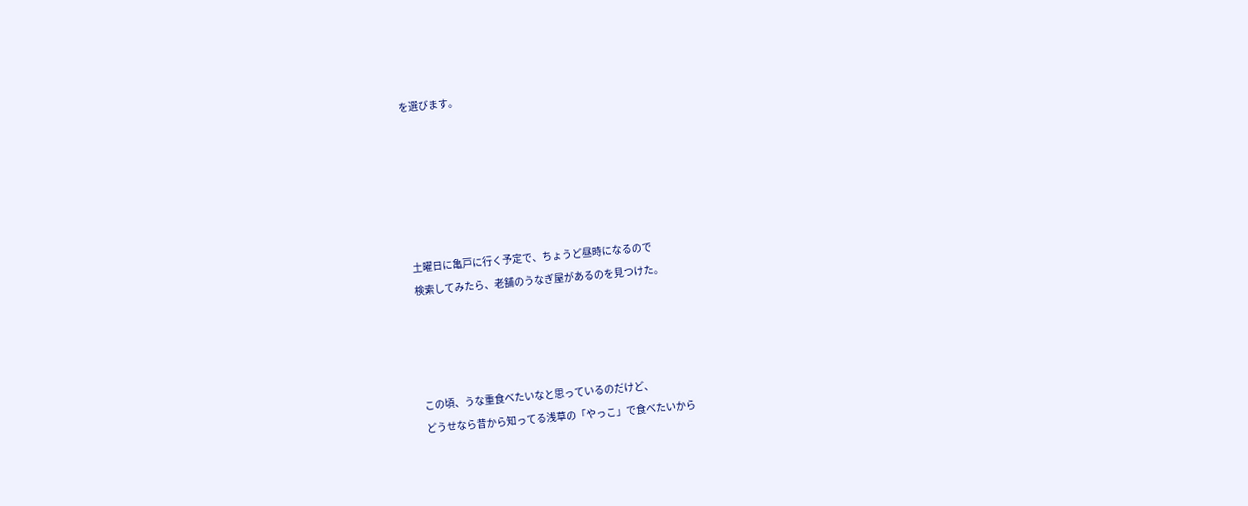を選びます。






土曜日に亀戸に行く予定で、ちょうど昼時になるので
検索してみたら、老舗のうなぎ屋があるのを見つけた。




この頃、うな重食べたいなと思っているのだけど、
どうせなら昔から知ってる浅草の「やっこ」で食べたいから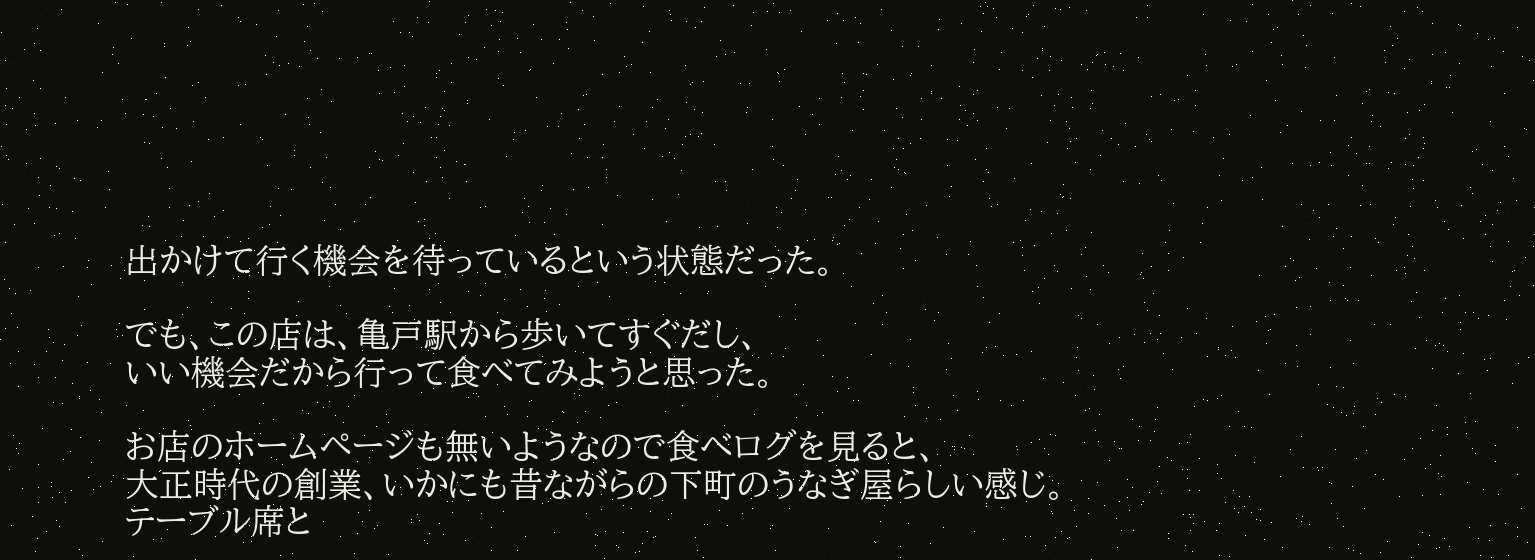出かけて行く機会を待っているという状態だった。

でも、この店は、亀戸駅から歩いてすぐだし、
いい機会だから行って食べてみようと思った。

お店のホームページも無いようなので食べログを見ると、
大正時代の創業、いかにも昔ながらの下町のうなぎ屋らしい感じ。
テーブル席と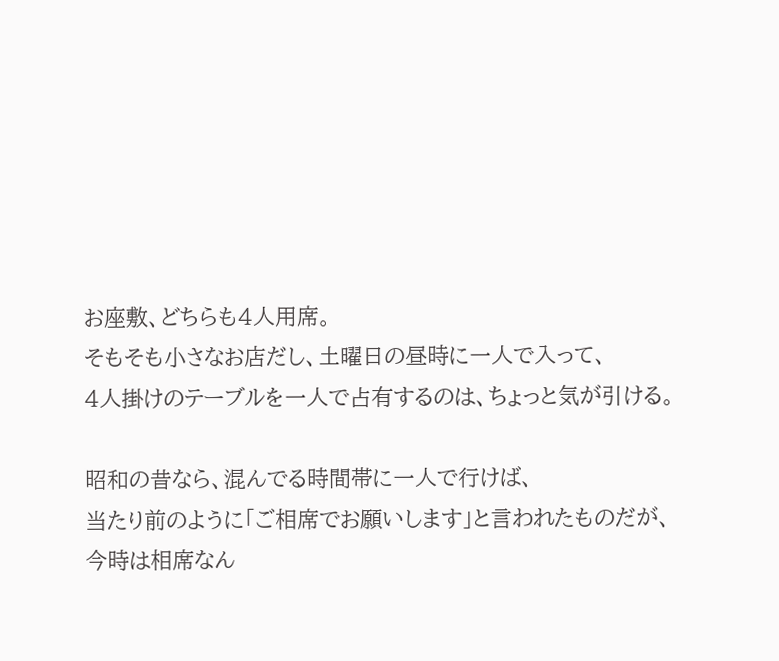お座敷、どちらも4人用席。
そもそも小さなお店だし、土曜日の昼時に一人で入って、
4人掛けのテーブルを一人で占有するのは、ちょっと気が引ける。

昭和の昔なら、混んでる時間帯に一人で行けば、
当たり前のように「ご相席でお願いします」と言われたものだが、
今時は相席なん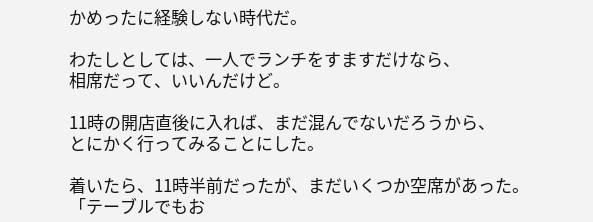かめったに経験しない時代だ。

わたしとしては、一人でランチをすますだけなら、
相席だって、いいんだけど。

11時の開店直後に入れば、まだ混んでないだろうから、
とにかく行ってみることにした。

着いたら、11時半前だったが、まだいくつか空席があった。
「テーブルでもお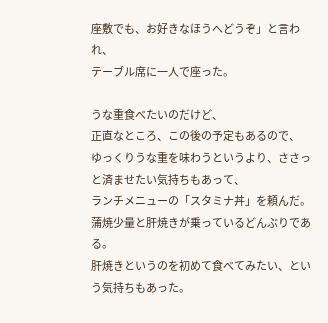座敷でも、お好きなほうへどうぞ」と言われ、
テーブル席に一人で座った。

うな重食べたいのだけど、
正直なところ、この後の予定もあるので、
ゆっくりうな重を味わうというより、ささっと済ませたい気持ちもあって、
ランチメニューの「スタミナ丼」を頼んだ。
蒲焼少量と肝焼きが乗っているどんぶりである。
肝焼きというのを初めて食べてみたい、という気持ちもあった。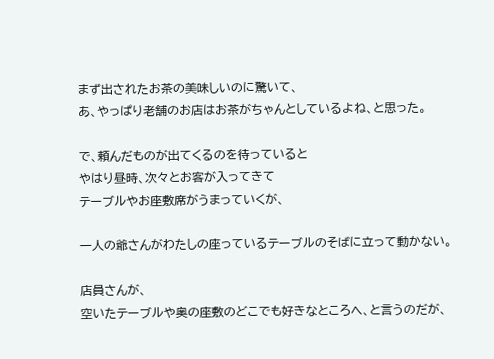まず出されたお茶の美味しいのに驚いて、
あ、やっぱり老舗のお店はお茶がちゃんとしているよね、と思った。

で、頼んだものが出てくるのを待っていると
やはり昼時、次々とお客が入ってきて
テーブルやお座敷席がうまっていくが、

一人の爺さんがわたしの座っているテーブルのそばに立って動かない。

店員さんが、
空いたテーブルや奥の座敷のどこでも好きなところへ、と言うのだが、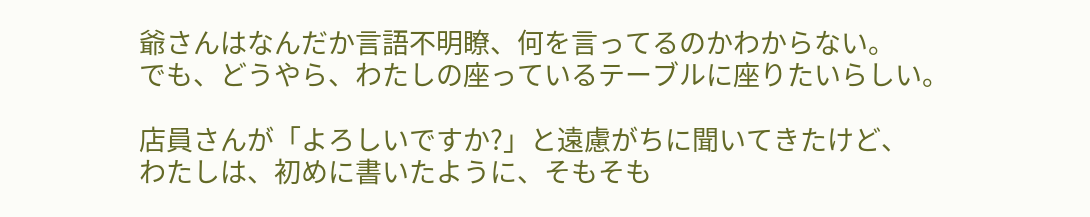爺さんはなんだか言語不明瞭、何を言ってるのかわからない。
でも、どうやら、わたしの座っているテーブルに座りたいらしい。

店員さんが「よろしいですか?」と遠慮がちに聞いてきたけど、
わたしは、初めに書いたように、そもそも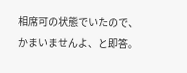相席可の状態でいたので、
かまいませんよ、と即答。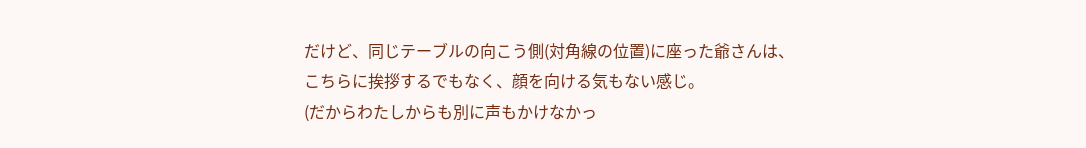だけど、同じテーブルの向こう側(対角線の位置)に座った爺さんは、
こちらに挨拶するでもなく、顔を向ける気もない感じ。
(だからわたしからも別に声もかけなかっ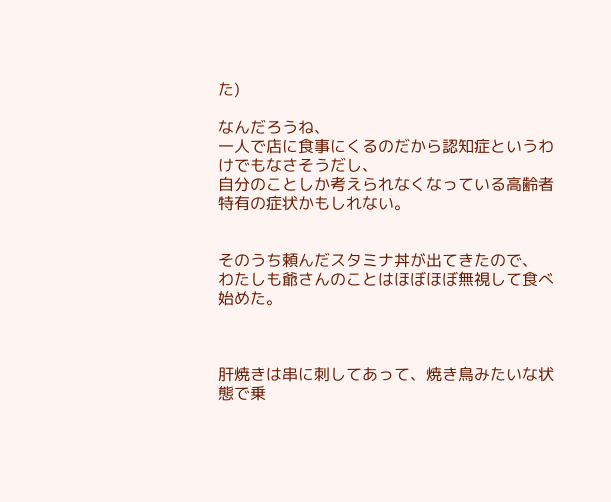た)

なんだろうね、
一人で店に食事にくるのだから認知症というわけでもなさそうだし、
自分のことしか考えられなくなっている高齢者特有の症状かもしれない。


そのうち頼んだスタミナ丼が出てきたので、
わたしも爺さんのことはほぼほぼ無視して食べ始めた。



肝焼きは串に刺してあって、焼き鳥みたいな状態で乗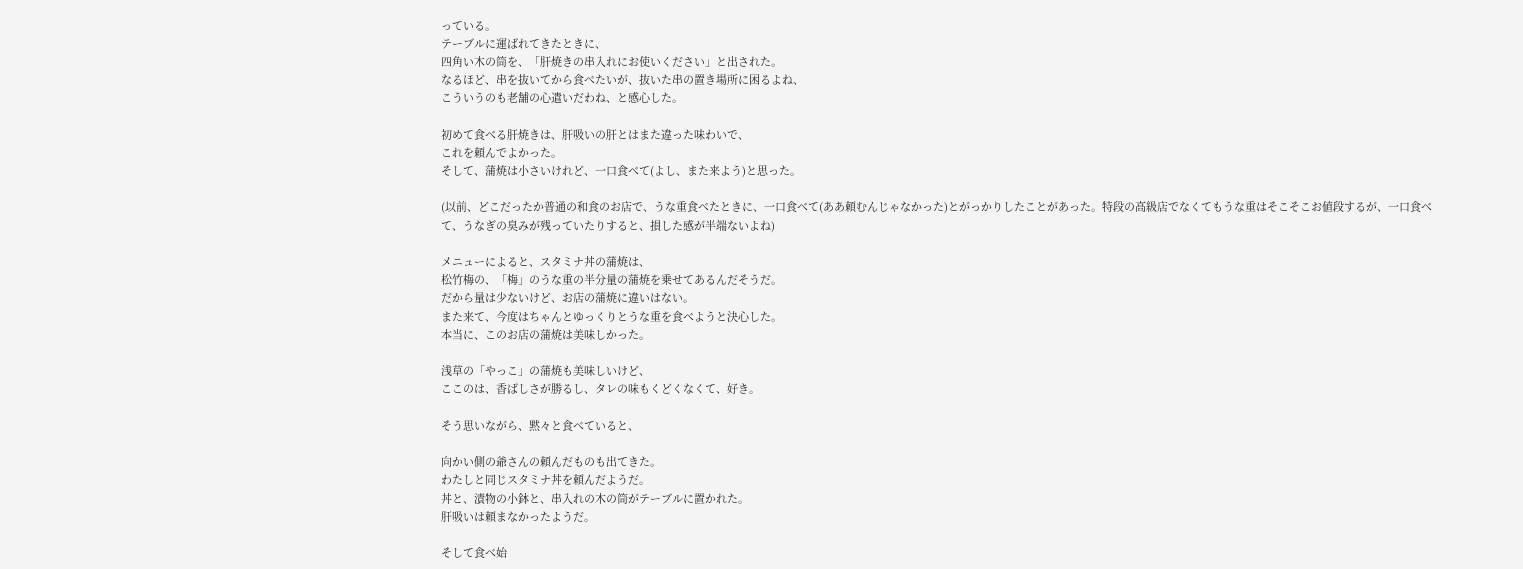っている。
テーブルに運ばれてきたときに、
四角い木の筒を、「肝焼きの串入れにお使いください」と出された。
なるほど、串を抜いてから食べたいが、抜いた串の置き場所に困るよね、
こういうのも老舗の心遣いだわね、と感心した。

初めて食べる肝焼きは、肝吸いの肝とはまた違った味わいで、
これを頼んでよかった。
そして、蒲焼は小さいけれど、一口食べて(よし、また来よう)と思った。

(以前、どこだったか普通の和食のお店で、うな重食べたときに、一口食べて(ああ頼むんじゃなかった)とがっかりしたことがあった。特段の高級店でなくてもうな重はそこそこお値段するが、一口食べて、うなぎの臭みが残っていたりすると、損した感が半端ないよね)

メニューによると、スタミナ丼の蒲焼は、
松竹梅の、「梅」のうな重の半分量の蒲焼を乗せてあるんだそうだ。
だから量は少ないけど、お店の蒲焼に違いはない。
また来て、今度はちゃんとゆっくりとうな重を食べようと決心した。
本当に、このお店の蒲焼は美味しかった。

浅草の「やっこ」の蒲焼も美味しいけど、
ここのは、香ばしさが勝るし、タレの味もくどくなくて、好き。

そう思いながら、黙々と食べていると、

向かい側の爺さんの頼んだものも出てきた。
わたしと同じスタミナ丼を頼んだようだ。
丼と、漬物の小鉢と、串入れの木の筒がテーブルに置かれた。
肝吸いは頼まなかったようだ。

そして食べ始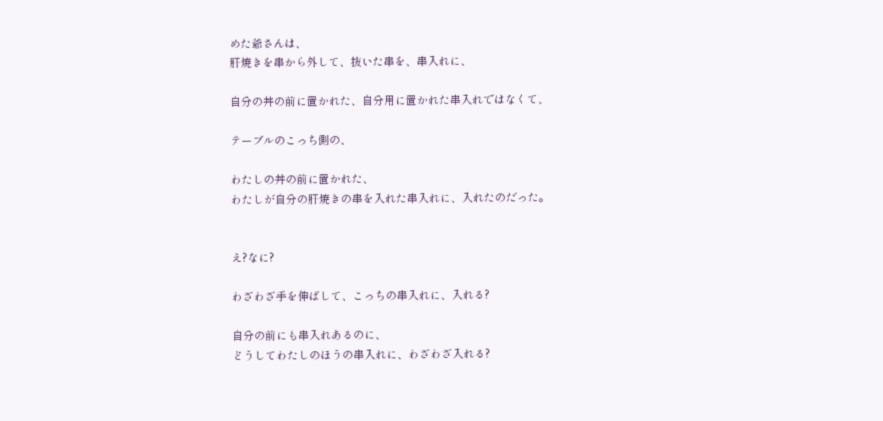めた爺さんは、
肝焼きを串から外して、抜いた串を、串入れに、

自分の丼の前に置かれた、自分用に置かれた串入れではなくて、

テーブルのこっち側の、

わたしの丼の前に置かれた、
わたしが自分の肝焼きの串を入れた串入れに、入れたのだった。


え?なに?

わざわざ手を伸ばして、こっちの串入れに、入れる?

自分の前にも串入れあるのに、
どうしてわたしのほうの串入れに、わざわざ入れる?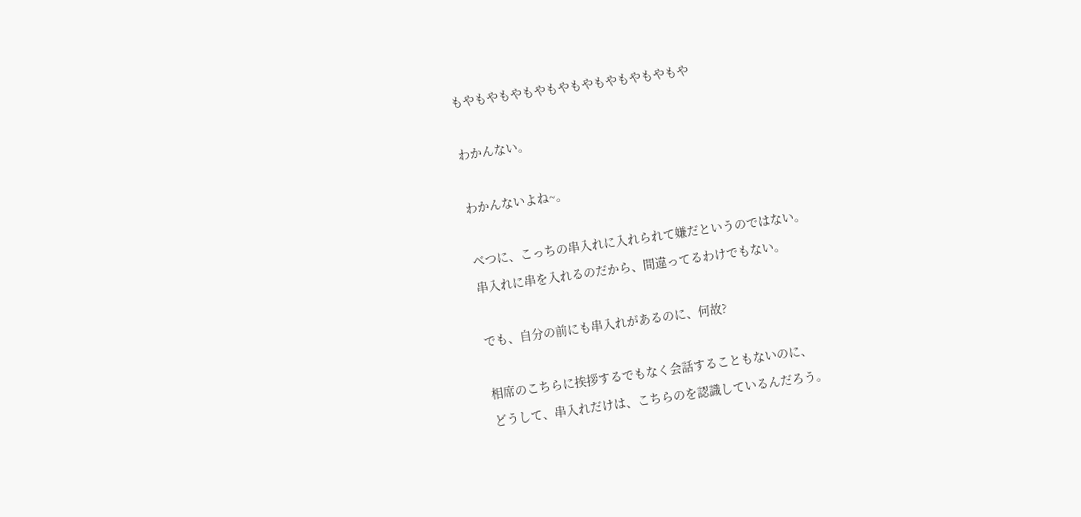もやもやもやもやもやもやもやもやもやもや

わかんない。

わかんないよね~。

べつに、こっちの串入れに入れられて嫌だというのではない。
串入れに串を入れるのだから、間違ってるわけでもない。

でも、自分の前にも串入れがあるのに、何故?

相席のこちらに挨拶するでもなく会話することもないのに、
どうして、串入れだけは、こちらのを認識しているんだろう。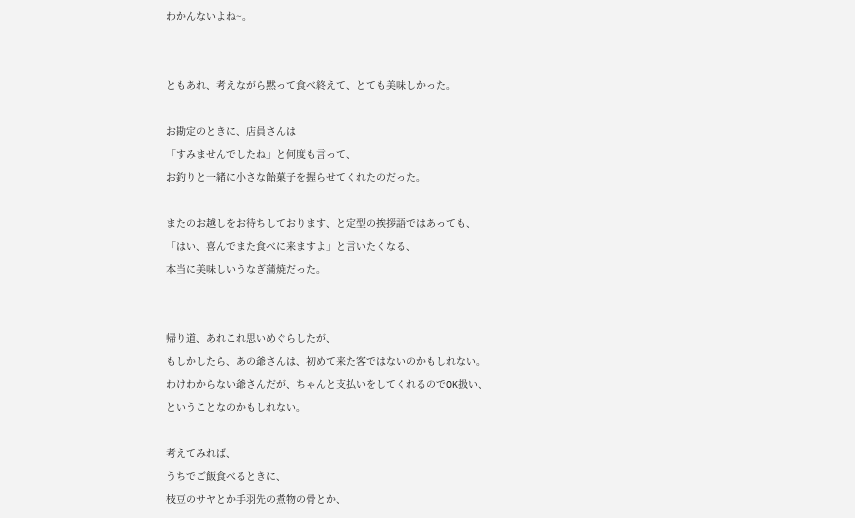わかんないよね~。


ともあれ、考えながら黙って食べ終えて、とても美味しかった。

お勘定のときに、店員さんは
「すみませんでしたね」と何度も言って、
お釣りと一緒に小さな飴菓子を握らせてくれたのだった。

またのお越しをお待ちしております、と定型の挨拶語ではあっても、
「はい、喜んでまた食べに来ますよ」と言いたくなる、
本当に美味しいうなぎ蒲焼だった。


帰り道、あれこれ思いめぐらしたが、
もしかしたら、あの爺さんは、初めて来た客ではないのかもしれない。
わけわからない爺さんだが、ちゃんと支払いをしてくれるのでOK扱い、
ということなのかもしれない。

考えてみれば、
うちでご飯食べるときに、
枝豆のサヤとか手羽先の煮物の骨とか、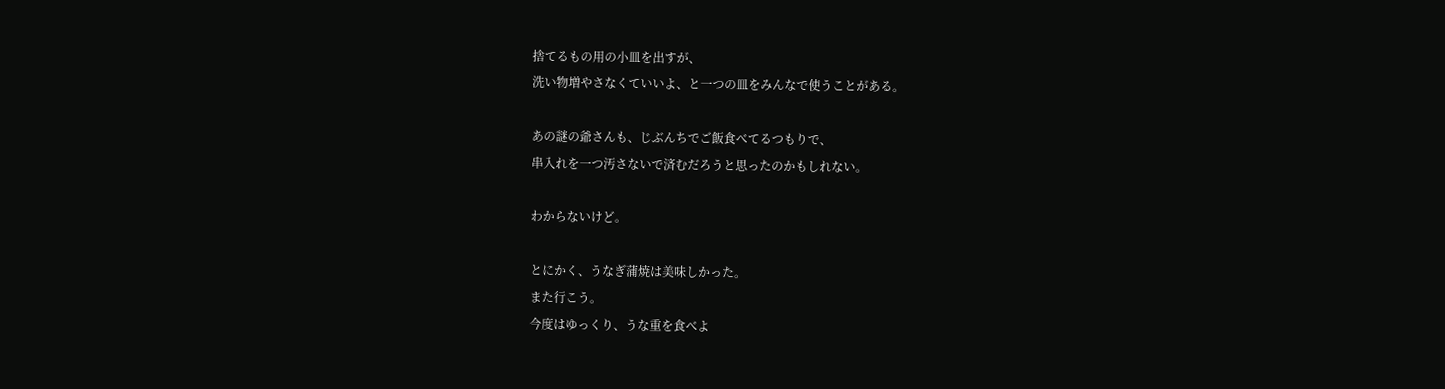捨てるもの用の小皿を出すが、
洗い物増やさなくていいよ、と一つの皿をみんなで使うことがある。

あの謎の爺さんも、じぶんちでご飯食べてるつもりで、
串入れを一つ汚さないで済むだろうと思ったのかもしれない。

わからないけど。

とにかく、うなぎ蒲焼は美味しかった。
また行こう。
今度はゆっくり、うな重を食べよ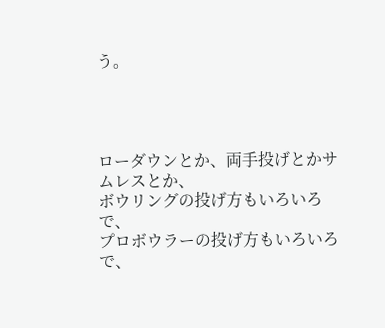う。




ローダウンとか、両手投げとかサムレスとか、
ボウリングの投げ方もいろいろで、
プロボウラーの投げ方もいろいろで、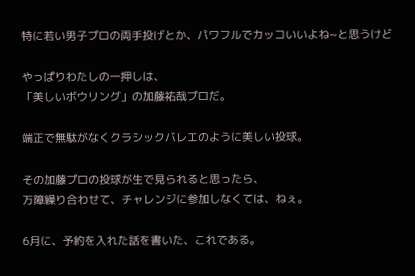特に若い男子プロの両手投げとか、パワフルでカッコいいよね~と思うけど

やっぱりわたしの一押しは、
「美しいボウリング」の加藤祐哉プロだ。

端正で無駄がなくクラシックバレエのように美しい投球。

その加藤プロの投球が生で見られると思ったら、
万障繰り合わせて、チャレンジに参加しなくては、ねぇ。

6月に、予約を入れた話を書いた、これである。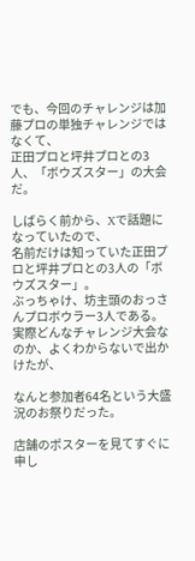でも、今回のチャレンジは加藤プロの単独チャレンジではなくて、
正田プロと坪井プロとの3人、「ボウズスター」の大会だ。

しばらく前から、Xで話題になっていたので、
名前だけは知っていた正田プロと坪井プロとの3人の「ボウズスター」。
ぶっちゃけ、坊主頭のおっさんプロボウラー3人である。
実際どんなチャレンジ大会なのか、よくわからないで出かけたが、

なんと参加者64名という大盛況のお祭りだった。

店舗のポスターを見てすぐに申し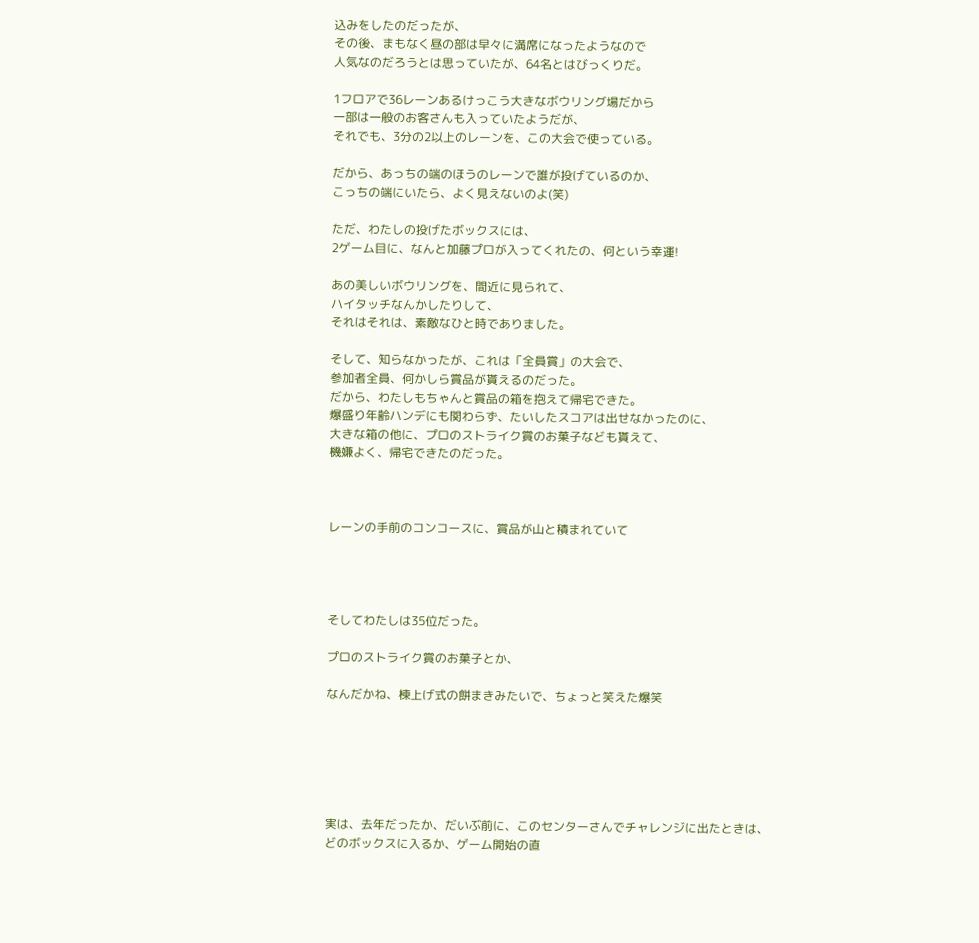込みをしたのだったが、
その後、まもなく昼の部は早々に満席になったようなので
人気なのだろうとは思っていたが、64名とはびっくりだ。

1フロアで36レーンあるけっこう大きなボウリング場だから
一部は一般のお客さんも入っていたようだが、
それでも、3分の2以上のレーンを、この大会で使っている。

だから、あっちの端のほうのレーンで誰が投げているのか、
こっちの端にいたら、よく見えないのよ(笑)

ただ、わたしの投げたボックスには、
2ゲーム目に、なんと加藤プロが入ってくれたの、何という幸運!

あの美しいボウリングを、間近に見られて、
ハイタッチなんかしたりして、
それはそれは、素敵なひと時でありました。

そして、知らなかったが、これは「全員賞」の大会で、
参加者全員、何かしら賞品が貰えるのだった。
だから、わたしもちゃんと賞品の箱を抱えて帰宅できた。
爆盛り年齢ハンデにも関わらず、たいしたスコアは出せなかったのに、
大きな箱の他に、プロのストライク賞のお菓子なども貰えて、
機嫌よく、帰宅できたのだった。



レーンの手前のコンコースに、賞品が山と積まれていて




そしてわたしは35位だった。

プロのストライク賞のお菓子とか、

なんだかね、棟上げ式の餅まきみたいで、ちょっと笑えた爆笑






実は、去年だったか、だいぶ前に、このセンターさんでチャレンジに出たときは、
どのボックスに入るか、ゲーム開始の直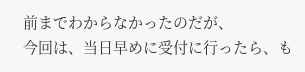前までわからなかったのだが、
今回は、当日早めに受付に行ったら、も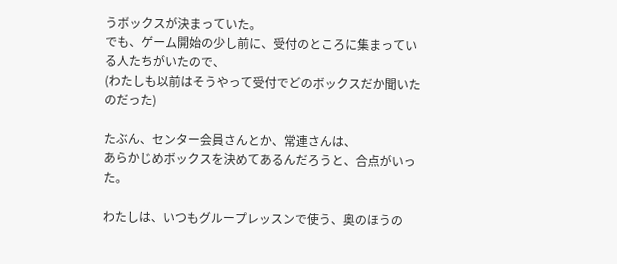うボックスが決まっていた。
でも、ゲーム開始の少し前に、受付のところに集まっている人たちがいたので、
(わたしも以前はそうやって受付でどのボックスだか聞いたのだった)

たぶん、センター会員さんとか、常連さんは、
あらかじめボックスを決めてあるんだろうと、合点がいった。

わたしは、いつもグループレッスンで使う、奥のほうの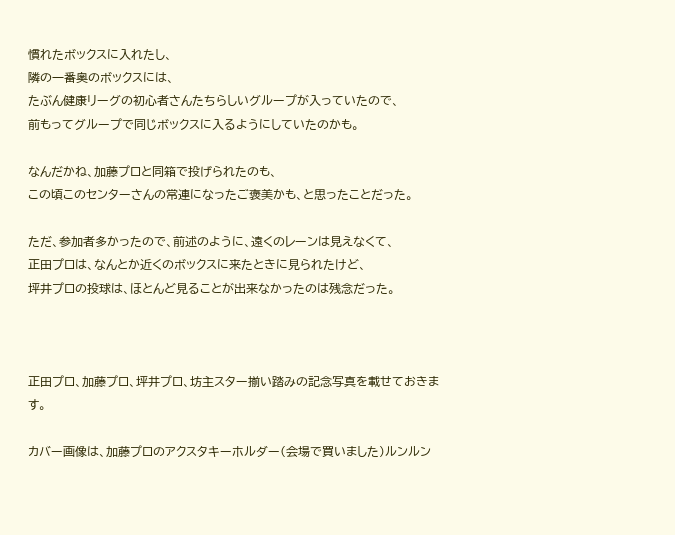慣れたボックスに入れたし、
隣の一番奥のボックスには、
たぶん健康リーグの初心者さんたちらしいグループが入っていたので、
前もってグループで同じボックスに入るようにしていたのかも。

なんだかね、加藤プロと同箱で投げられたのも、
この頃このセンターさんの常連になったご褒美かも、と思ったことだった。

ただ、参加者多かったので、前述のように、遠くのレーンは見えなくて、
正田プロは、なんとか近くのボックスに来たときに見られたけど、
坪井プロの投球は、ほとんど見ることが出来なかったのは残念だった。



正田プロ、加藤プロ、坪井プロ、坊主スター揃い踏みの記念写真を載せておきます。

カバー画像は、加藤プロのアクスタキーホルダー(会場で買いました)ルンルン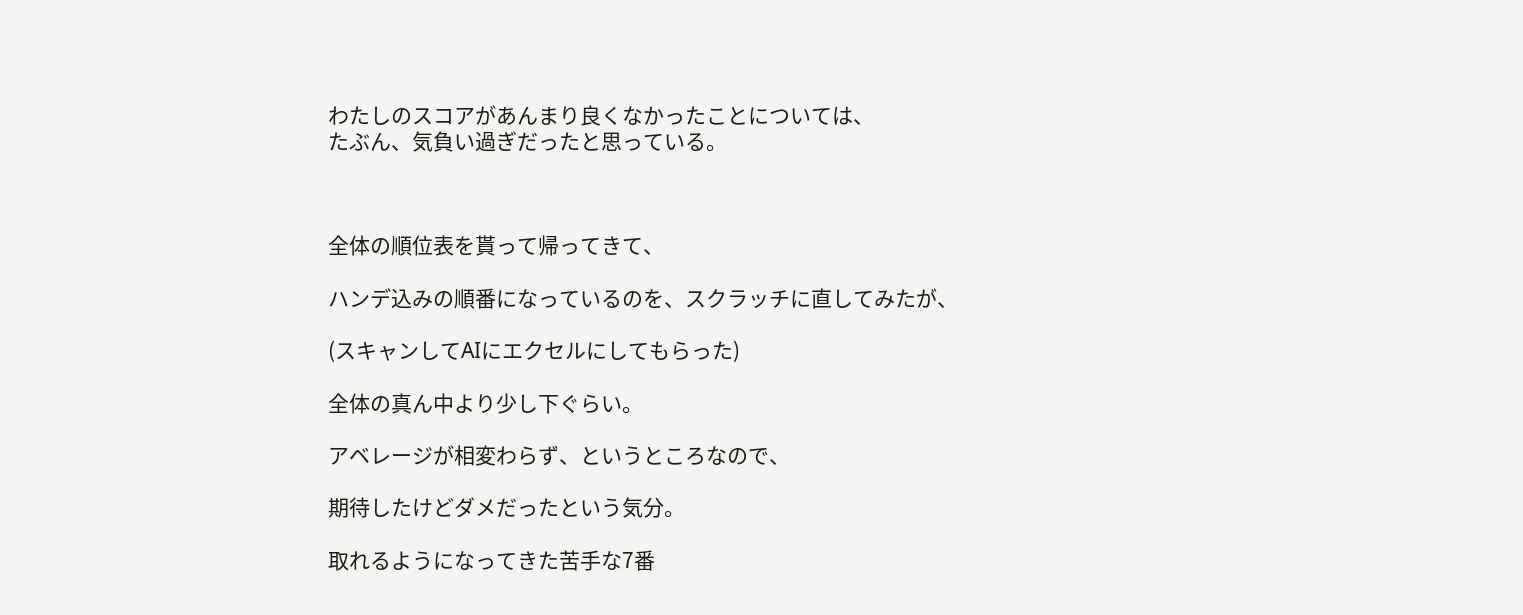わたしのスコアがあんまり良くなかったことについては、
たぶん、気負い過ぎだったと思っている。



全体の順位表を貰って帰ってきて、

ハンデ込みの順番になっているのを、スクラッチに直してみたが、

(スキャンしてAIにエクセルにしてもらった)

全体の真ん中より少し下ぐらい。

アベレージが相変わらず、というところなので、

期待したけどダメだったという気分。

取れるようになってきた苦手な7番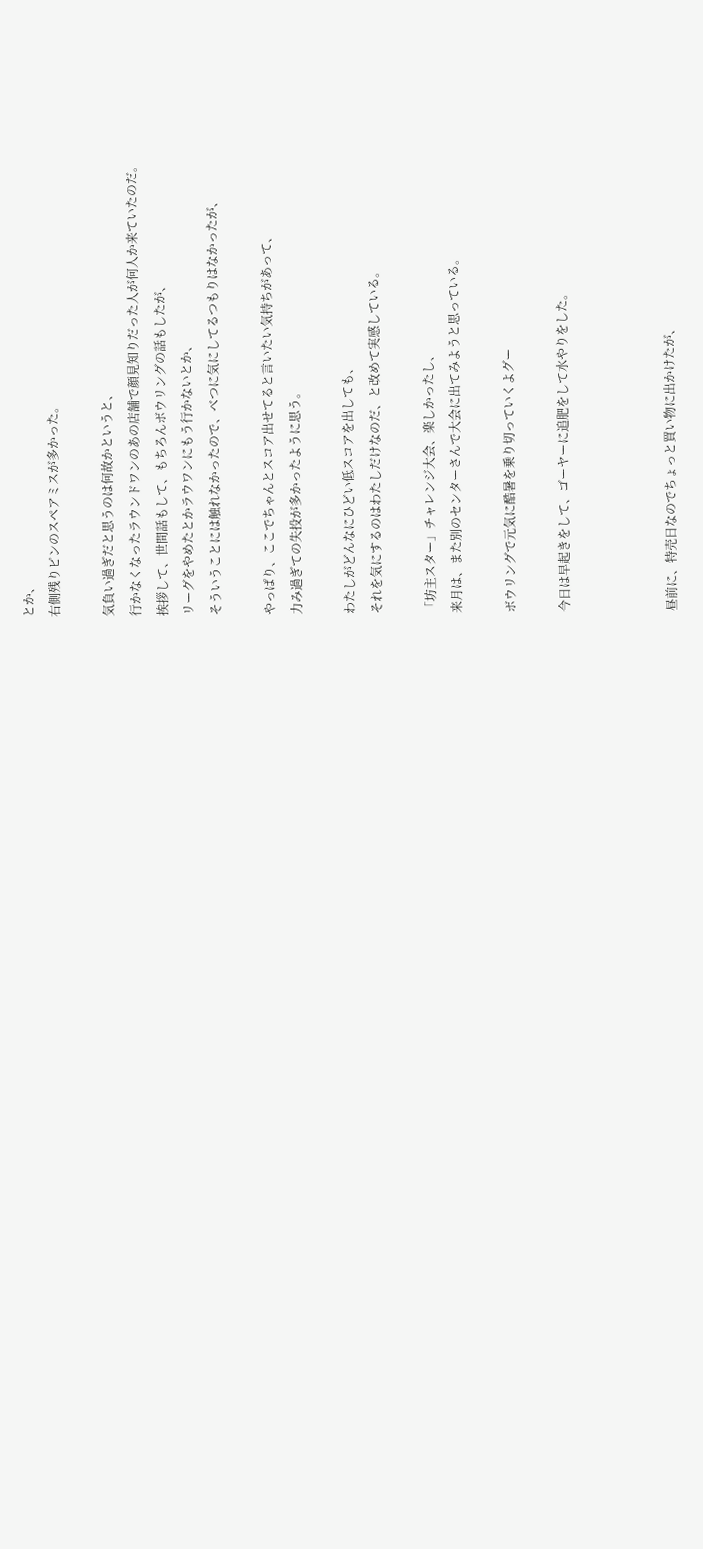とか、
右側残りピンのスペアミスが多かった。

気負い過ぎだと思うのは何故かというと、
行かなくなったラウンドワンのあの店舗で顔見知りだった人が何人か来ていたのだ。
挨拶して、世間話もして、もちろんボウリングの話もしたが、
リーグをやめたとかラウワンにもう行かないとか、
そういうことには触れなかったので、べつに気にしてるつもりはなかったが、

やっぱり、ここでちゃんとスコア出せてると言いたい気持ちがあって、
力み過ぎての失投が多かったように思う。

わたしがどんなにひどい低スコアを出しても、
それを気にするのはわたしだけなのだ、と改めて実感している。

「坊主スター」チャレンジ大会、楽しかったし、
来月は、また別のセンターさんで大会に出てみようと思っている。

ボウリングで元気に酷暑を乗り切っていくよグー

今日は早起きをして、ゴーヤーに追肥をして水やりをした。



昼前に、特売日なのでちょっと買い物に出かけたが、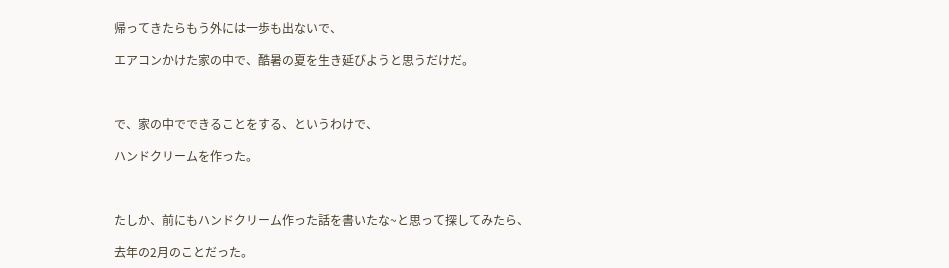帰ってきたらもう外には一歩も出ないで、

エアコンかけた家の中で、酷暑の夏を生き延びようと思うだけだ。



で、家の中でできることをする、というわけで、

ハンドクリームを作った。



たしか、前にもハンドクリーム作った話を書いたな~と思って探してみたら、

去年の2月のことだった。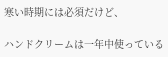寒い時期には必須だけど、

ハンドクリームは一年中使っている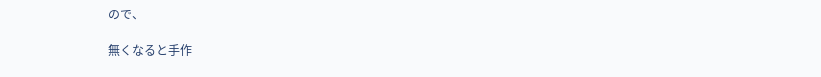ので、

無くなると手作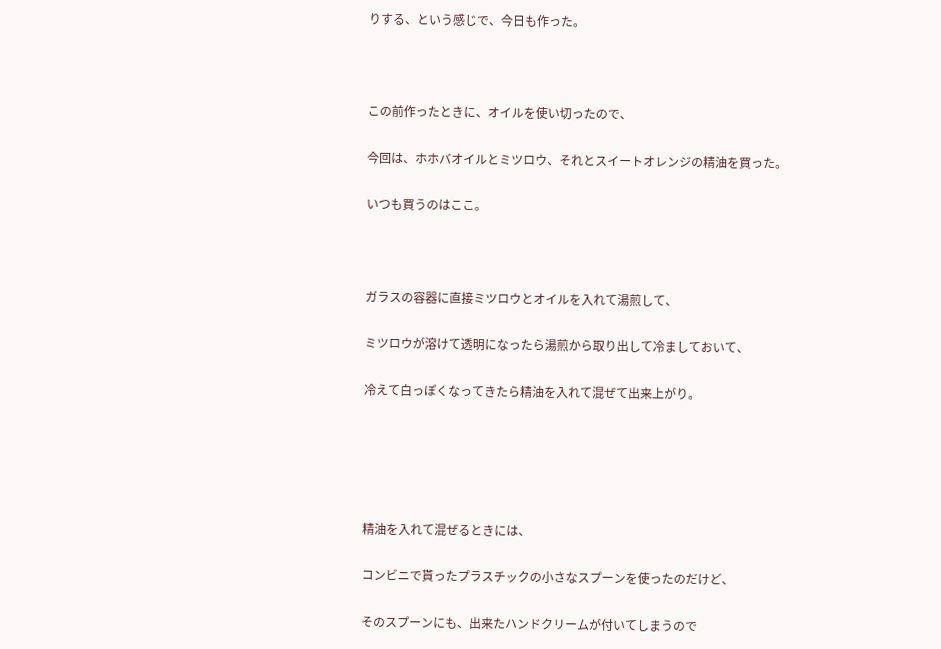りする、という感じで、今日も作った。



この前作ったときに、オイルを使い切ったので、

今回は、ホホバオイルとミツロウ、それとスイートオレンジの精油を買った。

いつも買うのはここ。



ガラスの容器に直接ミツロウとオイルを入れて湯煎して、

ミツロウが溶けて透明になったら湯煎から取り出して冷ましておいて、

冷えて白っぽくなってきたら精油を入れて混ぜて出来上がり。





精油を入れて混ぜるときには、

コンビニで貰ったプラスチックの小さなスプーンを使ったのだけど、

そのスプーンにも、出来たハンドクリームが付いてしまうので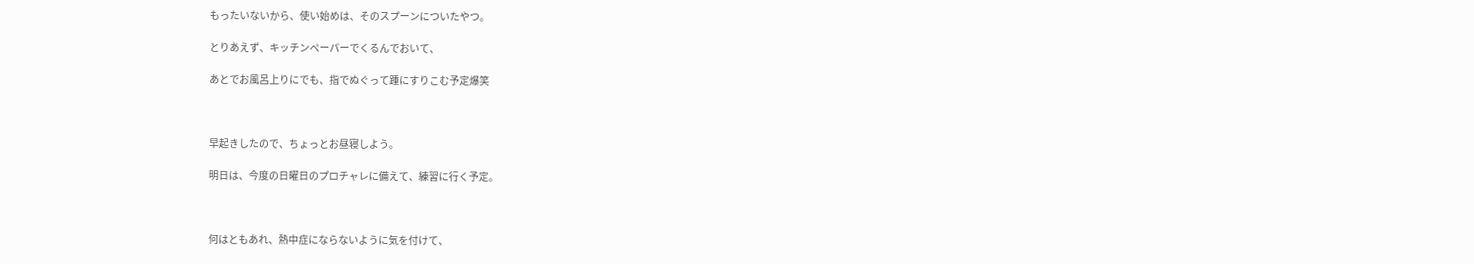もったいないから、使い始めは、そのスプーンについたやつ。

とりあえず、キッチンペーパーでくるんでおいて、

あとでお風呂上りにでも、指でぬぐって踵にすりこむ予定爆笑



早起きしたので、ちょっとお昼寝しよう。

明日は、今度の日曜日のプロチャレに備えて、練習に行く予定。



何はともあれ、熱中症にならないように気を付けて、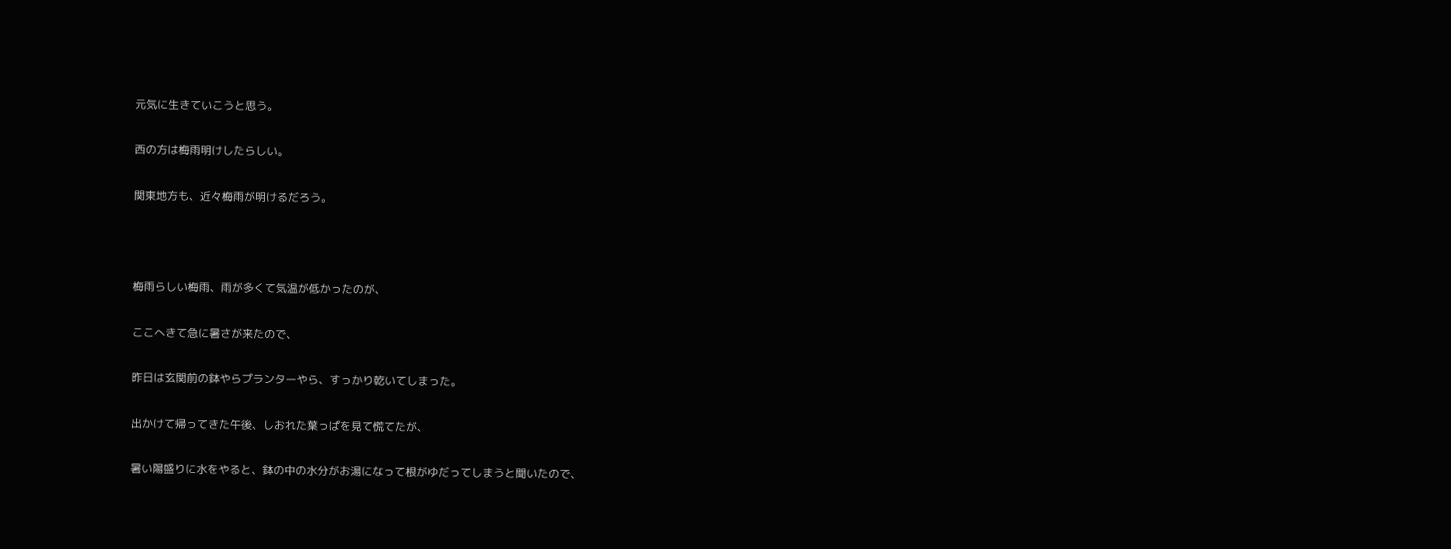元気に生きていこうと思う。

西の方は梅雨明けしたらしい。

関東地方も、近々梅雨が明けるだろう。



梅雨らしい梅雨、雨が多くて気温が低かったのが、

ここへきて急に暑さが来たので、

昨日は玄関前の鉢やらプランターやら、すっかり乾いてしまった。

出かけて帰ってきた午後、しおれた葉っぱを見て慌てたが、

暑い陽盛りに水をやると、鉢の中の水分がお湯になって根がゆだってしまうと聞いたので、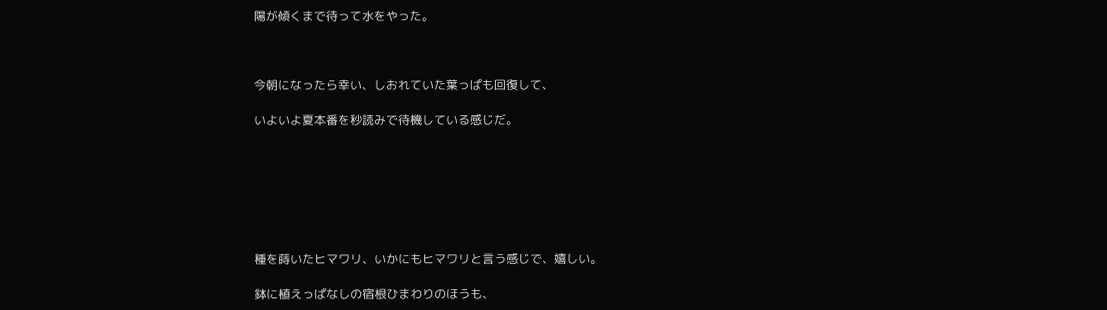陽が傾くまで待って水をやった。



今朝になったら幸い、しおれていた葉っぱも回復して、

いよいよ夏本番を秒読みで待機している感じだ。







種を蒔いたヒマワリ、いかにもヒマワリと言う感じで、嬉しい。

鉢に植えっぱなしの宿根ひまわりのほうも、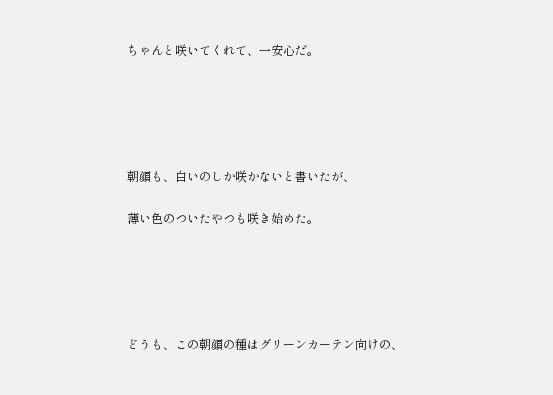ちゃんと咲いてくれて、一安心だ。





朝顔も、白いのしか咲かないと書いたが、

薄い色のついたやつも咲き始めた。





どうも、この朝顔の種はグリーンカーテン向けの、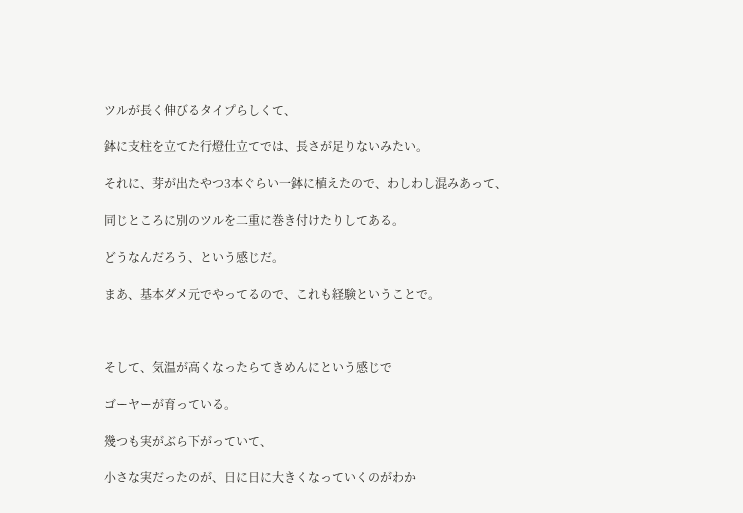ツルが長く伸びるタイプらしくて、

鉢に支柱を立てた行燈仕立てでは、長さが足りないみたい。

それに、芽が出たやつ3本ぐらい一鉢に植えたので、わしわし混みあって、

同じところに別のツルを二重に巻き付けたりしてある。

どうなんだろう、という感じだ。

まあ、基本ダメ元でやってるので、これも経験ということで。



そして、気温が高くなったらてきめんにという感じで

ゴーヤーが育っている。

幾つも実がぶら下がっていて、

小さな実だったのが、日に日に大きくなっていくのがわか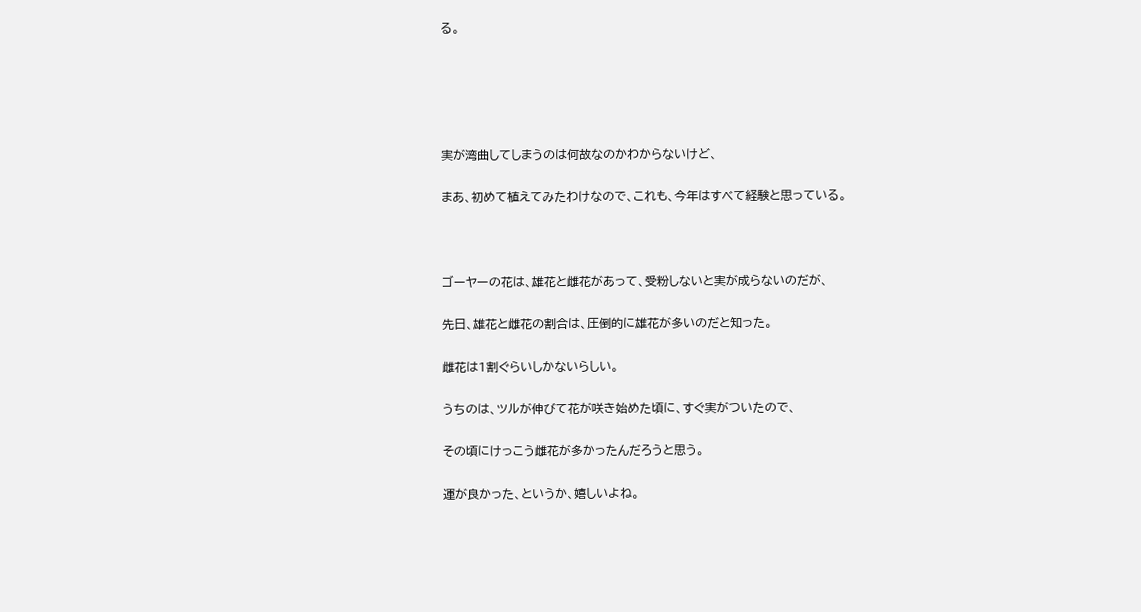る。





実が湾曲してしまうのは何故なのかわからないけど、

まあ、初めて植えてみたわけなので、これも、今年はすべて経験と思っている。



ゴーヤーの花は、雄花と雌花があって、受粉しないと実が成らないのだが、

先日、雄花と雌花の割合は、圧倒的に雄花が多いのだと知った。

雌花は1割ぐらいしかないらしい。

うちのは、ツルが伸びて花が咲き始めた頃に、すぐ実がついたので、

その頃にけっこう雌花が多かったんだろうと思う。

運が良かった、というか、嬉しいよね。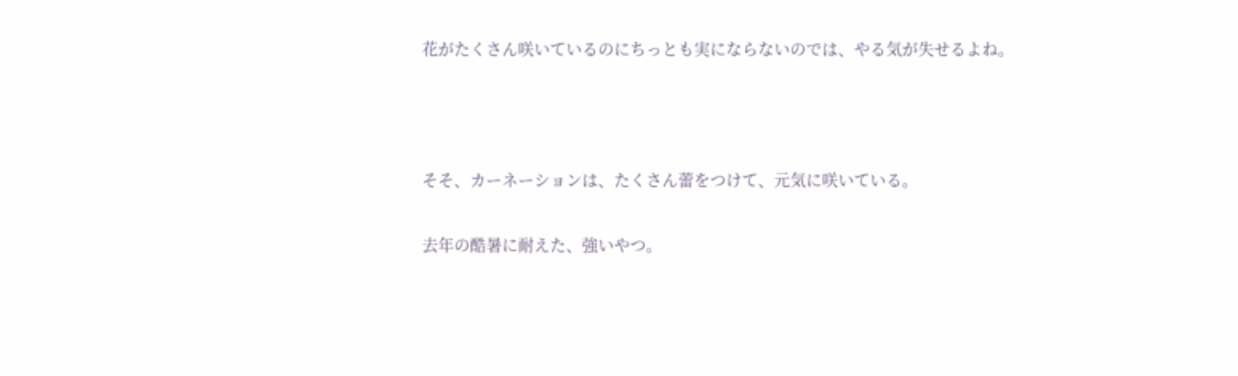花がたくさん咲いているのにちっとも実にならないのでは、やる気が失せるよね。



そそ、カーネーションは、たくさん蕾をつけて、元気に咲いている。

去年の酷暑に耐えた、強いやつ。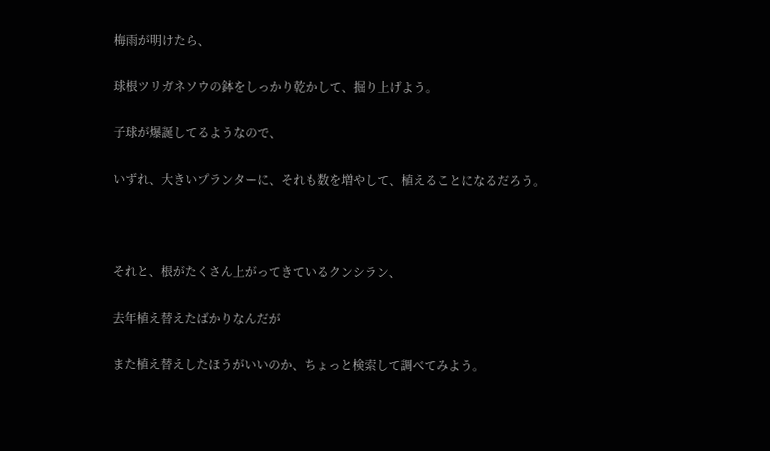梅雨が明けたら、

球根ツリガネソウの鉢をしっかり乾かして、掘り上げよう。

子球が爆誕してるようなので、

いずれ、大きいプランターに、それも数を増やして、植えることになるだろう。



それと、根がたくさん上がってきているクンシラン、

去年植え替えたばかりなんだが

また植え替えしたほうがいいのか、ちょっと検索して調べてみよう。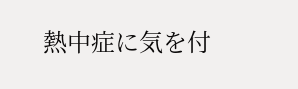熱中症に気を付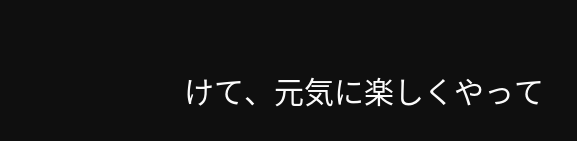けて、元気に楽しくやって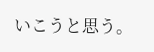いこうと思う。